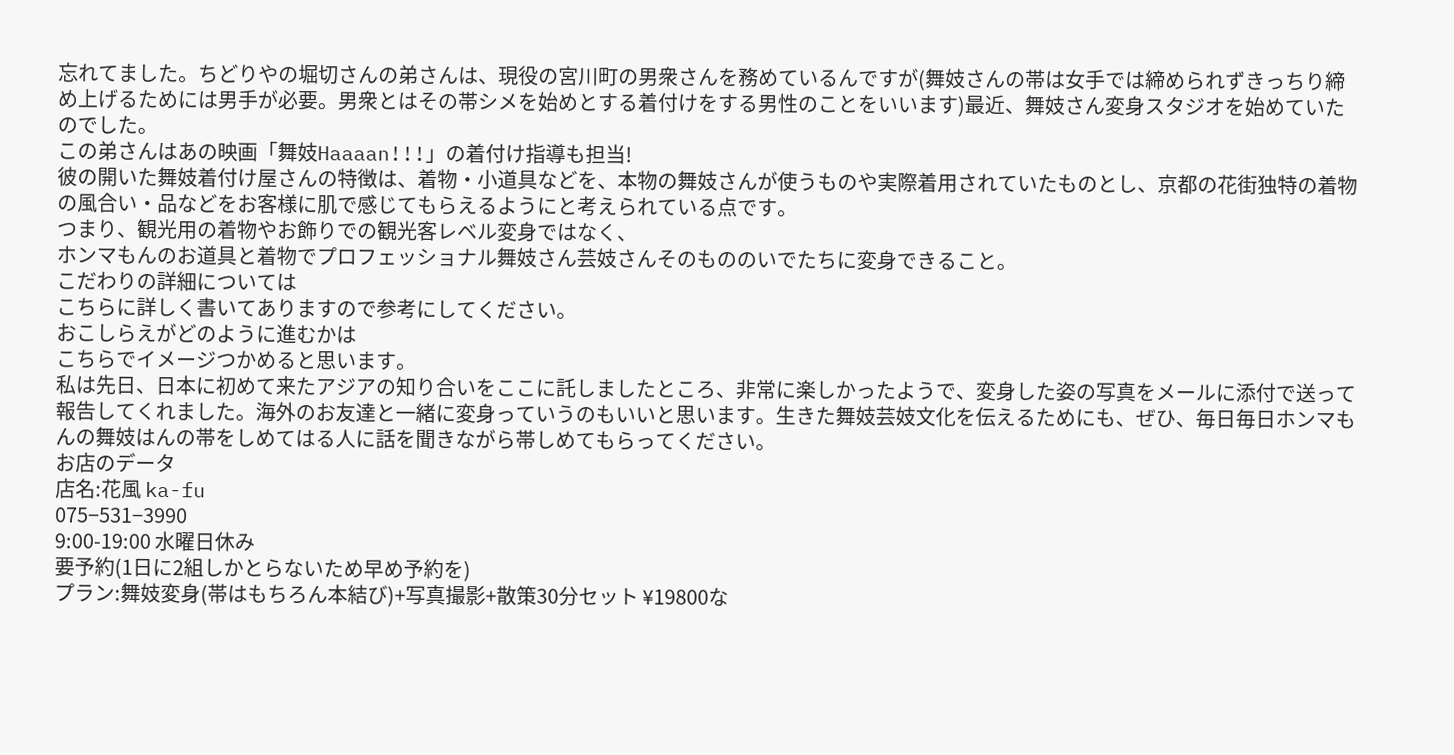忘れてました。ちどりやの堀切さんの弟さんは、現役の宮川町の男衆さんを務めているんですが(舞妓さんの帯は女手では締められずきっちり締め上げるためには男手が必要。男衆とはその帯シメを始めとする着付けをする男性のことをいいます)最近、舞妓さん変身スタジオを始めていたのでした。
この弟さんはあの映画「舞妓Haaaan!!!」の着付け指導も担当!
彼の開いた舞妓着付け屋さんの特徴は、着物・小道具などを、本物の舞妓さんが使うものや実際着用されていたものとし、京都の花街独特の着物の風合い・品などをお客様に肌で感じてもらえるようにと考えられている点です。
つまり、観光用の着物やお飾りでの観光客レベル変身ではなく、
ホンマもんのお道具と着物でプロフェッショナル舞妓さん芸妓さんそのもののいでたちに変身できること。
こだわりの詳細については
こちらに詳しく書いてありますので参考にしてください。
おこしらえがどのように進むかは
こちらでイメージつかめると思います。
私は先日、日本に初めて来たアジアの知り合いをここに託しましたところ、非常に楽しかったようで、変身した姿の写真をメールに添付で送って報告してくれました。海外のお友達と一緒に変身っていうのもいいと思います。生きた舞妓芸妓文化を伝えるためにも、ぜひ、毎日毎日ホンマもんの舞妓はんの帯をしめてはる人に話を聞きながら帯しめてもらってください。
お店のデータ
店名:花風 ka-fu
075−531−3990
9:00-19:00 水曜日休み
要予約(1日に2組しかとらないため早め予約を)
プラン:舞妓変身(帯はもちろん本結び)+写真撮影+散策30分セット ¥19800な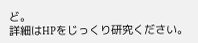ど。
詳細はHPをじっくり研究ください。